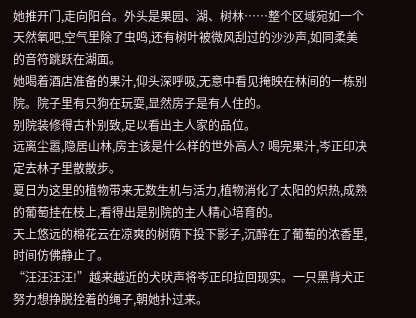她推开门,走向阳台。外头是果园、湖、树林……整个区域宛如一个天然氧吧,空气里除了虫鸣,还有树叶被微风刮过的沙沙声,如同柔美的音符跳跃在湖面。
她喝着酒店准备的果汁,仰头深呼吸,无意中看见掩映在林间的一栋别院。院子里有只狗在玩耍,显然房子是有人住的。
别院装修得古朴别致,足以看出主人家的品位。
远离尘嚣,隐居山林,房主该是什么样的世外高人? 喝完果汁,岑正印决定去林子里散散步。
夏日为这里的植物带来无数生机与活力,植物消化了太阳的炽热,成熟的葡萄挂在枝上,看得出是别院的主人精心培育的。
天上悠远的棉花云在凉爽的树荫下投下影子,沉醉在了葡萄的浓香里,时间仿佛静止了。
“汪汪汪汪!”越来越近的犬吠声将岑正印拉回现实。一只黑背犬正努力想挣脱拴着的绳子,朝她扑过来。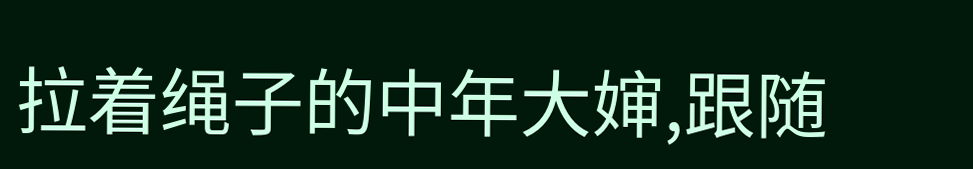拉着绳子的中年大婶,跟随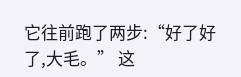它往前跑了两步:“好了好了,大毛。” 这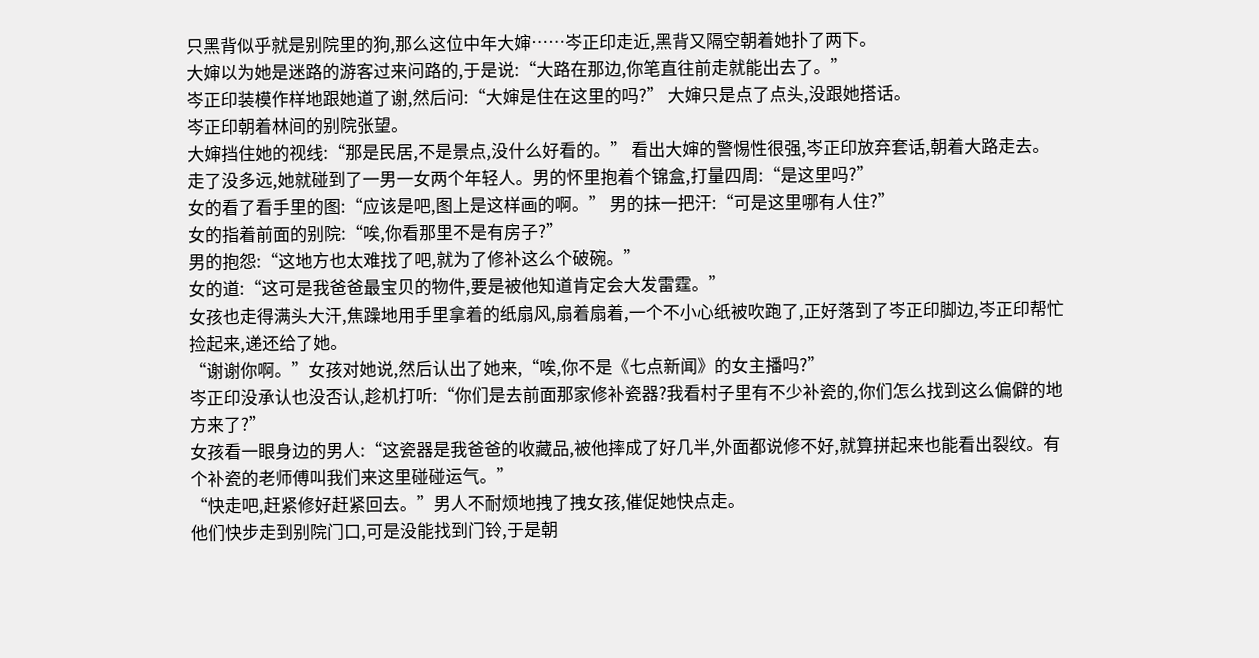只黑背似乎就是别院里的狗,那么这位中年大婶……岑正印走近,黑背又隔空朝着她扑了两下。
大婶以为她是迷路的游客过来问路的,于是说:“大路在那边,你笔直往前走就能出去了。”
岑正印装模作样地跟她道了谢,然后问:“大婶是住在这里的吗?” 大婶只是点了点头,没跟她搭话。
岑正印朝着林间的别院张望。
大婶挡住她的视线:“那是民居,不是景点,没什么好看的。” 看出大婶的警惕性很强,岑正印放弃套话,朝着大路走去。
走了没多远,她就碰到了一男一女两个年轻人。男的怀里抱着个锦盒,打量四周:“是这里吗?”
女的看了看手里的图:“应该是吧,图上是这样画的啊。” 男的抹一把汗:“可是这里哪有人住?”
女的指着前面的别院:“唉,你看那里不是有房子?”
男的抱怨:“这地方也太难找了吧,就为了修补这么个破碗。”
女的道:“这可是我爸爸最宝贝的物件,要是被他知道肯定会大发雷霆。”
女孩也走得满头大汗,焦躁地用手里拿着的纸扇风,扇着扇着,一个不小心纸被吹跑了,正好落到了岑正印脚边,岑正印帮忙捡起来,递还给了她。
“谢谢你啊。”女孩对她说,然后认出了她来,“唉,你不是《七点新闻》的女主播吗?”
岑正印没承认也没否认,趁机打听:“你们是去前面那家修补瓷器?我看村子里有不少补瓷的,你们怎么找到这么偏僻的地方来了?”
女孩看一眼身边的男人:“这瓷器是我爸爸的收藏品,被他摔成了好几半,外面都说修不好,就算拼起来也能看出裂纹。有个补瓷的老师傅叫我们来这里碰碰运气。”
“快走吧,赶紧修好赶紧回去。”男人不耐烦地拽了拽女孩,催促她快点走。
他们快步走到别院门口,可是没能找到门铃,于是朝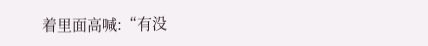着里面高喊:“有没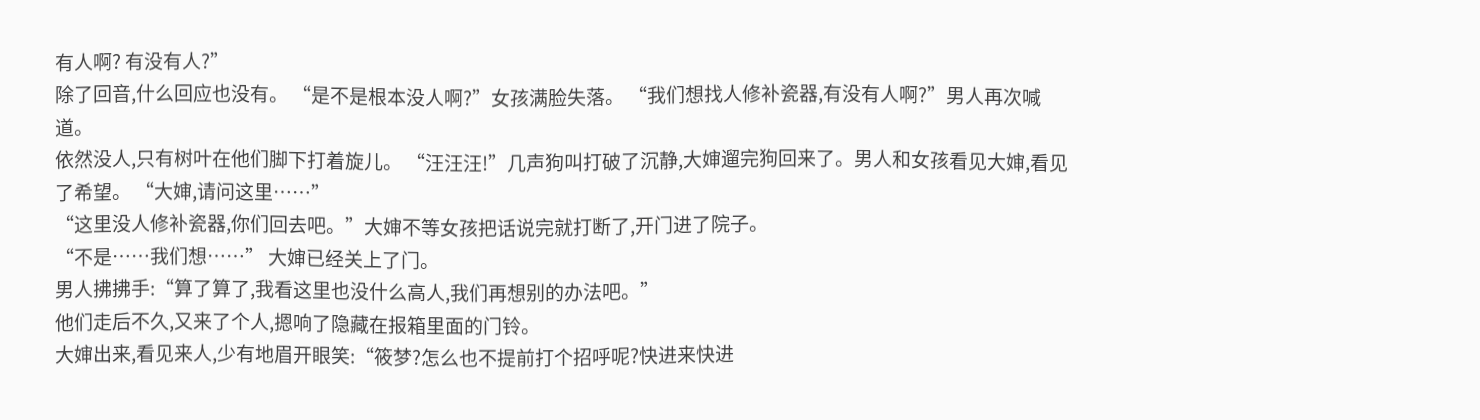有人啊? 有没有人?”
除了回音,什么回应也没有。 “是不是根本没人啊?”女孩满脸失落。 “我们想找人修补瓷器,有没有人啊?”男人再次喊道。
依然没人,只有树叶在他们脚下打着旋儿。 “汪汪汪!”几声狗叫打破了沉静,大婶遛完狗回来了。男人和女孩看见大婶,看见了希望。 “大婶,请问这里……”
“这里没人修补瓷器,你们回去吧。”大婶不等女孩把话说完就打断了,开门进了院子。
“不是……我们想……” 大婶已经关上了门。
男人拂拂手:“算了算了,我看这里也没什么高人,我们再想别的办法吧。”
他们走后不久,又来了个人,摁响了隐藏在报箱里面的门铃。
大婶出来,看见来人,少有地眉开眼笑:“筱梦?怎么也不提前打个招呼呢?快进来快进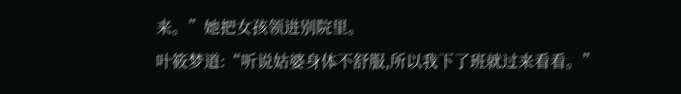来。”她把女孩领进别院里。
叶筱梦道:“听说姑婆身体不舒服,所以我下了班就过来看看。”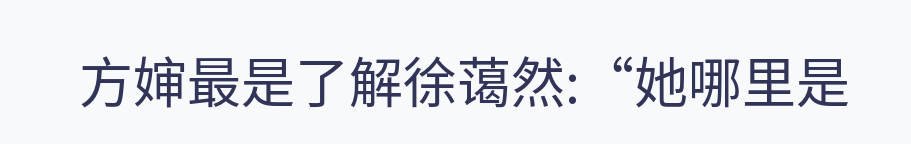方婶最是了解徐蔼然:“她哪里是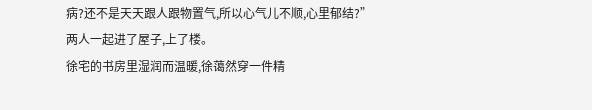病?还不是天天跟人跟物置气,所以心气儿不顺,心里郁结?”
两人一起进了屋子,上了楼。
徐宅的书房里湿润而温暖,徐蔼然穿一件精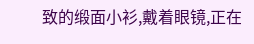致的缎面小衫,戴着眼镜,正在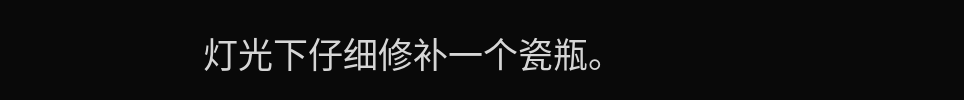灯光下仔细修补一个瓷瓶。